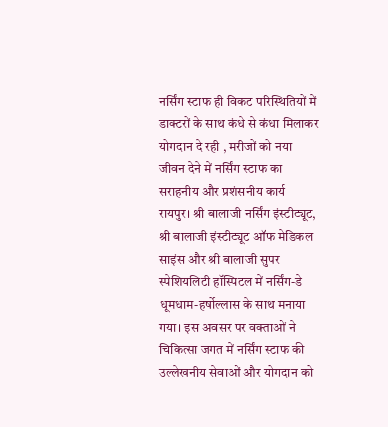नर्सिंग स्टाफ ही विकट परिस्थितियों में डाक्टरों के साथ कंधे से कंधा मिलाकर योगदान दे रही , मरीजों को नया जीवन देने में नर्सिंग स्टाफ का सराहनीय और प्रशंसनीय कार्य
रायपुर। श्री बालाजी नर्सिंग इंस्टीट्यूट, श्री बालाजी इंस्टीट्यूट ऑफ मेडिकल साइंस और श्री बालाजी सुपर स्पेशियलिटी हॉस्पिटल में नर्सिंग-डे धूमधाम-हर्षोल्लास के साथ मनाया गया। इस अवसर पर वक्ताओं ने चिकित्सा जगत में नर्सिंग स्टाफ की उल्लेखनीय सेवाओं और योगदान को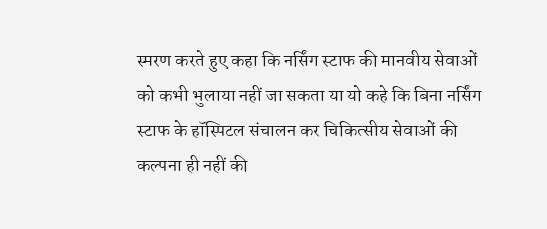स्मरण करते हुए कहा कि नर्सिंग स्टाफ की मानवीय सेवाओं को कभी भुलाया नहीं जा सकता या यो कहे कि बिना नर्सिंग स्टाफ के हॉस्पिटल संचालन कर चिकित्सीय सेवाओं की कल्पना ही नहीं की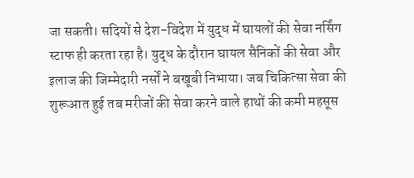जा सकती। सदियों से देश-विदेश में युद्ध में घायलों की सेवा नर्सिंग स्टाफ ही करता रहा है। युद्ध के दौरान घायल सैनिकों की सेवा और इलाज की जिम्मेदारी नर्सों ने बखूबी निभाया। जब चिकित्सा सेवा की शुरूआत हुई तब मरीजों की सेवा करने वाले हाथों की कमी महसूस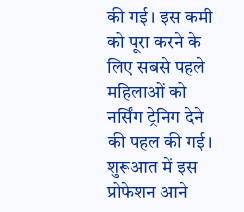की गई। इस कमी को पूरा करने के लिए सबसे पहले महिलाओं को नर्सिंग ट्रेनिग देने की पहल की गई। शुरूआत में इस प्रोफेशन आने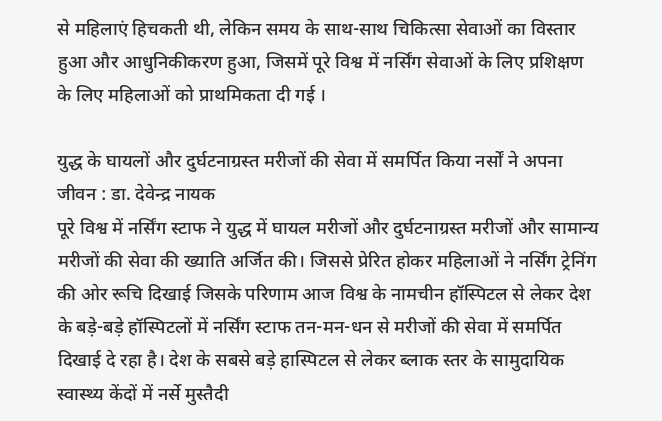से महिलाएं हिचकती थी, लेकिन समय के साथ-साथ चिकित्सा सेवाओं का विस्तार हुआ और आधुनिकीकरण हुआ, जिसमें पूरे विश्व में नर्सिंग सेवाओं के लिए प्रशिक्षण के लिए महिलाओं को प्राथमिकता दी गई ।

युद्ध के घायलों और दुर्घटनाग्रस्त मरीजों की सेवा में समर्पित किया नर्सों ने अपना जीवन : डा. देवेन्द्र नायक
पूरे विश्व में नर्सिंग स्टाफ ने युद्ध में घायल मरीजों और दुर्घटनाग्रस्त मरीजों और सामान्य मरीजों की सेवा की ख्याति अर्जित की। जिससे प्रेरित होकर महिलाओं ने नर्सिंग ट्रेनिंग की ओर रूचि दिखाई जिसके परिणाम आज विश्व के नामचीन हॉस्पिटल से लेकर देश के बड़े-बड़े हॉस्पिटलों में नर्सिंग स्टाफ तन-मन-धन से मरीजों की सेवा में समर्पित दिखाई दे रहा है। देश के सबसे बड़े हास्पिटल से लेकर ब्लाक स्तर के सामुदायिक स्वास्थ्य केंदों में नर्से मुस्तैदी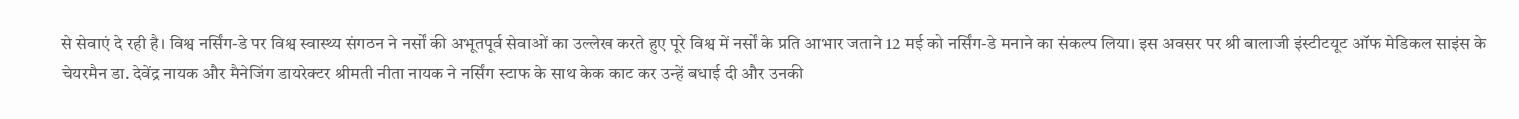से सेवाएं दे रही है। विश्व नर्सिंग-डे पर विश्व स्वास्थ्य संगठन ने नर्सों की अभूतपूर्व सेवाओं का उल्लेख करते हुए पूरे विश्व में नर्सों के प्रति आभार जताने 12 मई को नर्सिंग-डे मनाने का संकल्प लिया। इस अवसर पर श्री बालाजी इंस्टीटयूट ऑफ मेडिकल साइंस के चेयरमैन डा. देवेंद्र नायक और मैनेजिंग डायरेक्टर श्रीमती नीता नायक ने नर्सिंग स्टाफ के साथ केक काट कर उन्हें बधाई दी और उनकी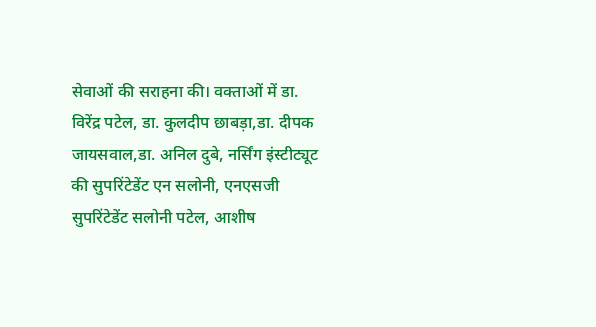सेवाओं की सराहना की। वक्ताओं में डा. विरेंद्र पटेल, डा. कुलदीप छाबड़ा,डा. दीपक जायसवाल,डा. अनिल दुबे, नर्सिंग इंस्टीट्यूट की सुपरिंटेडेंट एन सलोनी, एनएसजी सुपरिंटेडेंट सलोनी पटेल, आशीष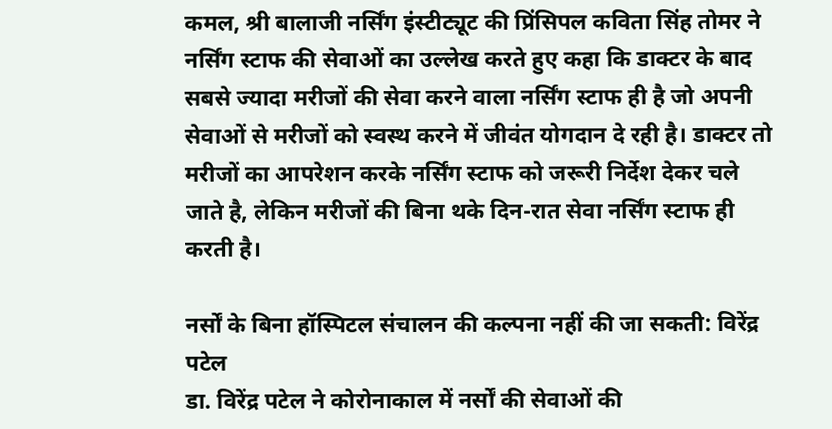कमल, श्री बालाजी नर्सिंग इंस्टीट्यूट की प्रिंसिपल कविता सिंह तोमर ने नर्सिंग स्टाफ की सेवाओं का उल्लेख करते हुए कहा कि डाक्टर के बाद सबसे ज्यादा मरीजों की सेवा करने वाला नर्सिंग स्टाफ ही है जो अपनी सेवाओं से मरीजों को स्वस्थ करने में जीवंत योगदान दे रही है। डाक्टर तो मरीजों का आपरेशन करके नर्सिंग स्टाफ को जरूरी निर्देश देकर चले जाते है, लेकिन मरीजों की बिना थके दिन-रात सेवा नर्सिंग स्टाफ ही करती है।

नर्सों के बिना हॉस्पिटल संचालन की कल्पना नहीं की जा सकती: विरेंद्र पटेल
डा. विरेंद्र पटेल ने कोरोनाकाल में नर्सों की सेवाओं की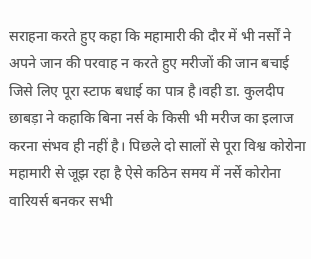सराहना करते हुए कहा कि महामारी की दौर में भी नर्सों ने अपने जान की परवाह न करते हुए मरीजों की जान बचाई जिसे लिए पूरा स्टाफ बधाई का पात्र है।वही डा. कुलदीप छाबड़ा ने कहाकि बिना नर्स के किसी भी मरीज का इलाज करना संभव ही नहीं है। पिछले दो सालों से पूरा विश्व कोरोना महामारी से जूझ रहा है ऐसे कठिन समय में नर्से कोरोना वारियर्स बनकर सभी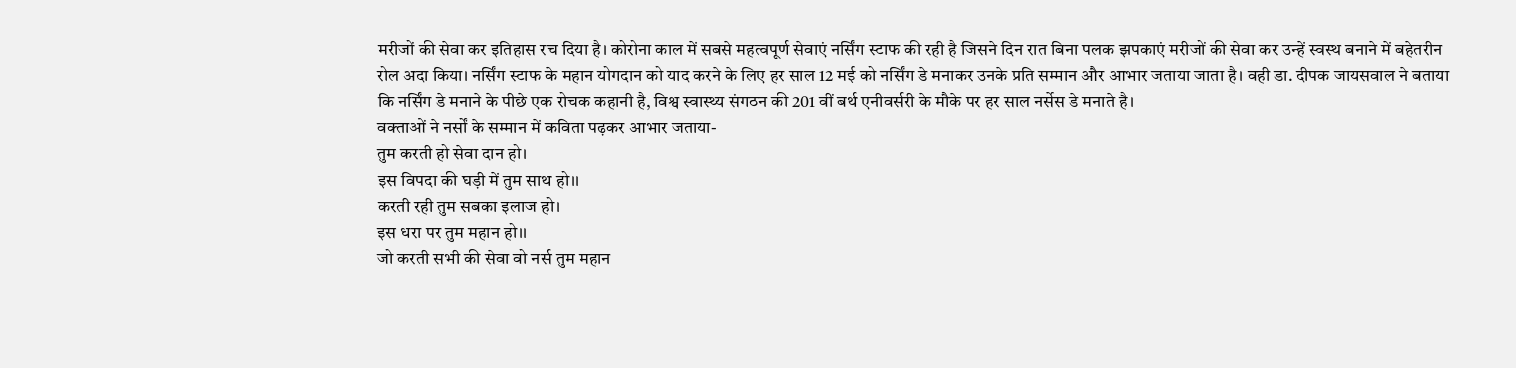मरीजों की सेवा कर इतिहास रच दिया है। कोरोना काल में सबसे महत्वपूर्ण सेवाएं नर्सिंग स्टाफ की रही है जिसने दिन रात बिना पलक झपकाएं मरीजों की सेवा कर उन्हें स्वस्थ बनाने में बहेतरीन रोल अदा किया। नर्सिंग स्टाफ के महान योगदान को याद करने के लिए हर साल 12 मई को नर्सिंग डे मनाकर उनके प्रति सम्मान और आभार जताया जाता है। वही डा. दीपक जायसवाल ने बताया कि नर्सिंग डे मनाने के पीछे एक रोचक कहानी है, विश्व स्वास्थ्य संगठन की 201 वीं बर्थ एनीवर्सरी के मौके पर हर साल नर्सेस डे मनाते है।
वक्ताओं ने नर्सों के सम्मान में कविता पढ़कर आभार जताया-
तुम करती हो सेवा दान हो।
इस विपदा की घड़ी में तुम साथ हो।।
करती रही तुम सबका इलाज हो।
इस धरा पर तुम महान हो।।
जो करती सभी की सेवा वो नर्स तुम महान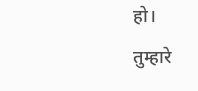हो।
तुम्हारे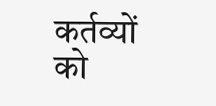कर्तव्यों को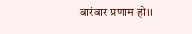बारंबार प्रणाम हो।।